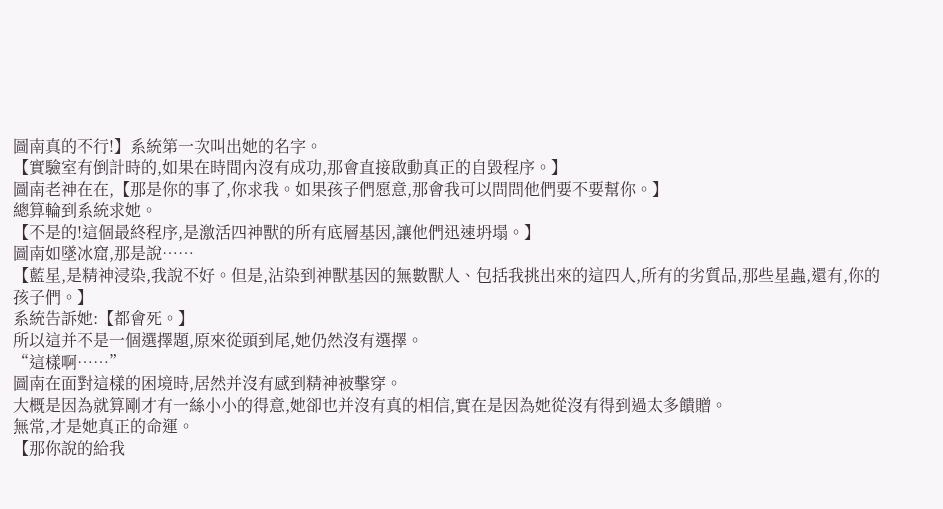圖南真的不行!】系統第一次叫出她的名字。
【實驗室有倒計時的,如果在時間內沒有成功,那會直接啟動真正的自毀程序。】
圖南老神在在,【那是你的事了,你求我。如果孩子們愿意,那會我可以問問他們要不要幫你。】
總算輪到系統求她。
【不是的!這個最終程序,是激活四神獸的所有底層基因,讓他們迅速坍塌。】
圖南如墜冰窟,那是說……
【藍星,是精神浸染,我說不好。但是,沾染到神獸基因的無數獸人、包括我挑出來的這四人,所有的劣質品,那些星蟲,還有,你的孩子們。】
系統告訴她:【都會死。】
所以這并不是一個選擇題,原來從頭到尾,她仍然沒有選擇。
“這樣啊……”
圖南在面對這樣的困境時,居然并沒有感到精神被擊穿。
大概是因為就算剛才有一絲小小的得意,她卻也并沒有真的相信,實在是因為她從沒有得到過太多饋贈。
無常,才是她真正的命運。
【那你說的給我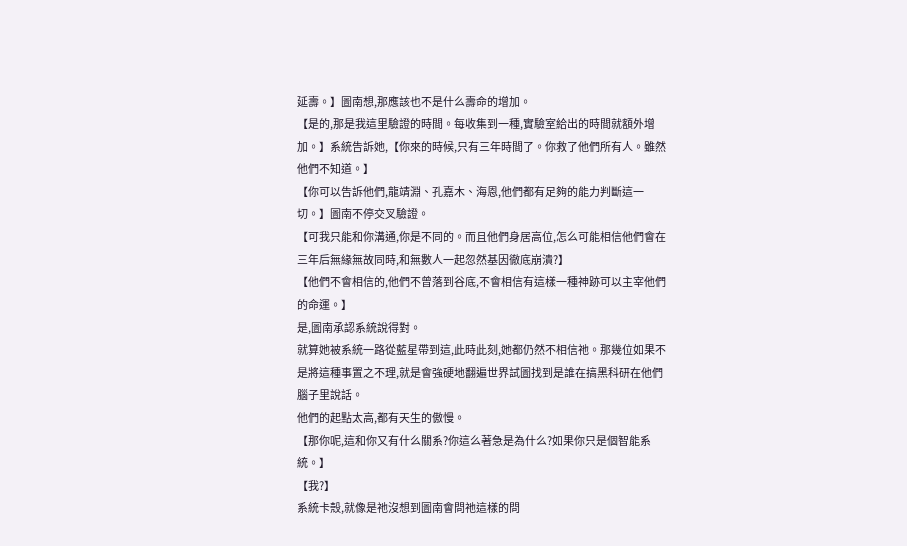延壽。】圖南想,那應該也不是什么壽命的增加。
【是的,那是我這里驗證的時間。每收集到一種,實驗室給出的時間就額外增加。】系統告訴她,【你來的時候,只有三年時間了。你救了他們所有人。雖然他們不知道。】
【你可以告訴他們,龍靖淵、孔嘉木、海恩,他們都有足夠的能力判斷這一切。】圖南不停交叉驗證。
【可我只能和你溝通,你是不同的。而且他們身居高位,怎么可能相信他們會在三年后無緣無故同時,和無數人一起忽然基因徹底崩潰?】
【他們不會相信的,他們不曾落到谷底,不會相信有這樣一種神跡可以主宰他們的命運。】
是,圖南承認系統說得對。
就算她被系統一路從藍星帶到這,此時此刻,她都仍然不相信祂。那幾位如果不是將這種事置之不理,就是會強硬地翻遍世界試圖找到是誰在搞黑科研在他們腦子里說話。
他們的起點太高,都有天生的傲慢。
【那你呢,這和你又有什么關系?你這么著急是為什么?如果你只是個智能系統。】
【我?】
系統卡殼,就像是祂沒想到圖南會問祂這樣的問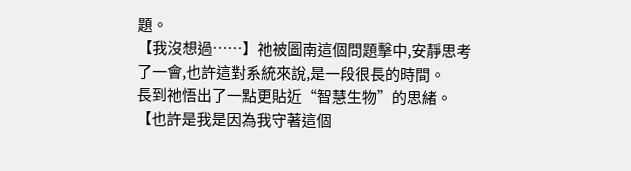題。
【我沒想過……】祂被圖南這個問題擊中,安靜思考了一會,也許這對系統來說,是一段很長的時間。
長到祂悟出了一點更貼近“智慧生物”的思緒。
【也許是我是因為我守著這個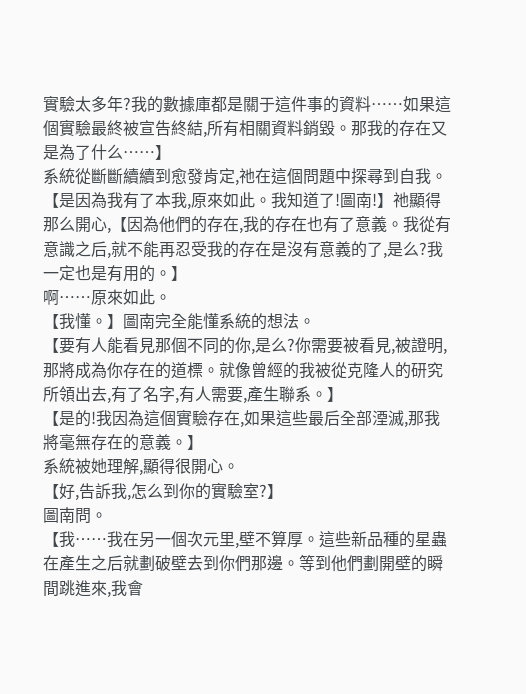實驗太多年?我的數據庫都是關于這件事的資料……如果這個實驗最終被宣告終結,所有相關資料銷毀。那我的存在又是為了什么……】
系統從斷斷續續到愈發肯定,祂在這個問題中探尋到自我。
【是因為我有了本我,原來如此。我知道了!圖南!】祂顯得那么開心,【因為他們的存在,我的存在也有了意義。我從有意識之后,就不能再忍受我的存在是沒有意義的了,是么?我一定也是有用的。】
啊……原來如此。
【我懂。】圖南完全能懂系統的想法。
【要有人能看見那個不同的你,是么?你需要被看見,被證明,那將成為你存在的道標。就像曾經的我被從克隆人的研究所領出去,有了名字,有人需要,產生聯系。】
【是的!我因為這個實驗存在,如果這些最后全部湮滅,那我將毫無存在的意義。】
系統被她理解,顯得很開心。
【好,告訴我,怎么到你的實驗室?】
圖南問。
【我……我在另一個次元里,壁不算厚。這些新品種的星蟲在產生之后就劃破壁去到你們那邊。等到他們劃開壁的瞬間跳進來,我會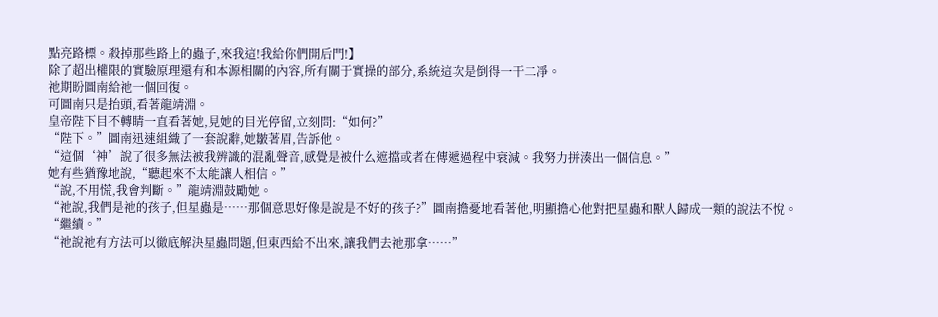點亮路標。殺掉那些路上的蟲子,來我這!我給你們開后門!】
除了超出權限的實驗原理還有和本源相關的內容,所有關于實操的部分,系統這次是倒得一干二凈。
祂期盼圖南給祂一個回復。
可圖南只是抬頭,看著龍靖淵。
皇帝陛下目不轉睛一直看著她,見她的目光停留,立刻問:“如何?”
“陛下。”圖南迅速組織了一套說辭,她皺著眉,告訴他。
“這個‘神’說了很多無法被我辨識的混亂聲音,感覺是被什么遮擋或者在傳遞過程中衰減。我努力拼湊出一個信息。”
她有些猶豫地說,“聽起來不太能讓人相信。”
“說,不用慌,我會判斷。”龍靖淵鼓勵她。
“祂說,我們是祂的孩子,但星蟲是……那個意思好像是說是不好的孩子?”圖南擔憂地看著他,明顯擔心他對把星蟲和獸人歸成一類的說法不悅。
“繼續。”
“祂說祂有方法可以徹底解決星蟲問題,但東西給不出來,讓我們去祂那拿……”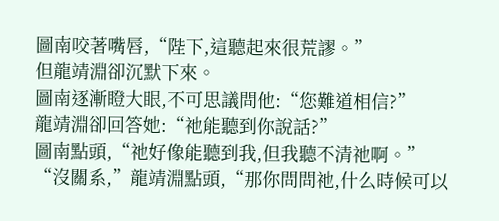圖南咬著嘴唇,“陛下,這聽起來很荒謬。”
但龍靖淵卻沉默下來。
圖南逐漸瞪大眼,不可思議問他:“您難道相信?”
龍靖淵卻回答她:“祂能聽到你說話?”
圖南點頭,“祂好像能聽到我,但我聽不清祂啊。”
“沒關系,”龍靖淵點頭,“那你問問祂,什么時候可以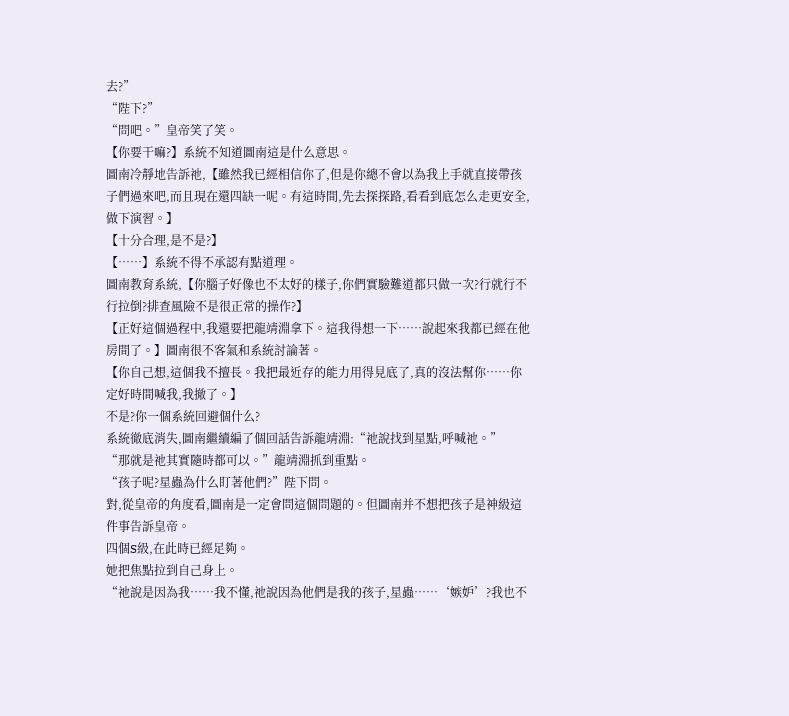去?”
“陛下?”
“問吧。”皇帝笑了笑。
【你要干嘛?】系統不知道圖南這是什么意思。
圖南冷靜地告訴祂,【雖然我已經相信你了,但是你總不會以為我上手就直接帶孩子們過來吧,而且現在還四缺一呢。有這時間,先去探探路,看看到底怎么走更安全,做下演習。】
【十分合理,是不是?】
【……】系統不得不承認有點道理。
圖南教育系統,【你腦子好像也不太好的樣子,你們實驗難道都只做一次?行就行不行拉倒?排查風險不是很正常的操作?】
【正好這個過程中,我還要把龍靖淵拿下。這我得想一下……說起來我都已經在他房間了。】圖南很不客氣和系統討論著。
【你自己想,這個我不擅長。我把最近存的能力用得見底了,真的沒法幫你……你定好時間喊我,我撤了。】
不是?你一個系統回避個什么?
系統徹底消失,圖南繼續編了個回話告訴龍靖淵:“祂說找到星點,呼喊祂。”
“那就是祂其實隨時都可以。”龍靖淵抓到重點。
“孩子呢?星蟲為什么盯著他們?”陛下問。
對,從皇帝的角度看,圖南是一定會問這個問題的。但圖南并不想把孩子是神級這件事告訴皇帝。
四個S級,在此時已經足夠。
她把焦點拉到自己身上。
“祂說是因為我……我不懂,祂說因為他們是我的孩子,星蟲……‘嫉妒’?我也不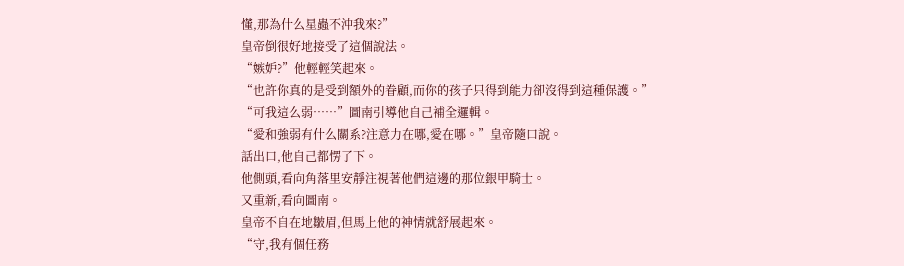懂,那為什么星蟲不沖我來?”
皇帝倒很好地接受了這個說法。
“嫉妒?”他輕輕笑起來。
“也許你真的是受到額外的眷顧,而你的孩子只得到能力卻沒得到這種保護。”
“可我這么弱……”圖南引導他自己補全邏輯。
“愛和強弱有什么關系?注意力在哪,愛在哪。”皇帝隨口說。
話出口,他自己都愣了下。
他側頭,看向角落里安靜注視著他們這邊的那位銀甲騎士。
又重新,看向圖南。
皇帝不自在地皺眉,但馬上他的神情就舒展起來。
“守,我有個任務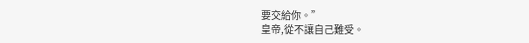要交給你。”
皇帝,從不讓自己難受。